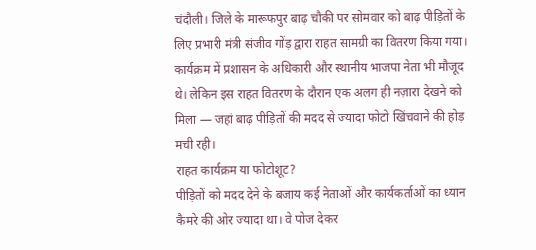चंदौली। जिले के मारूफपुर बाढ़ चौकी पर सोमवार को बाढ़ पीड़ितों के लिए प्रभारी मंत्री संजीव गोंड़ द्वारा राहत सामग्री का वितरण किया गया। कार्यक्रम में प्रशासन के अधिकारी और स्थानीय भाजपा नेता भी मौजूद थे। लेकिन इस राहत वितरण के दौरान एक अलग ही नज़ारा देखने को मिला — जहां बाढ़ पीड़ितों की मदद से ज्यादा फोटो खिंचवाने की होड़ मची रही।
राहत कार्यक्रम या फोटोशूट?
पीड़ितों को मदद देने के बजाय कई नेताओं और कार्यकर्ताओं का ध्यान कैमरे की ओर ज्यादा था। वे पोज देकर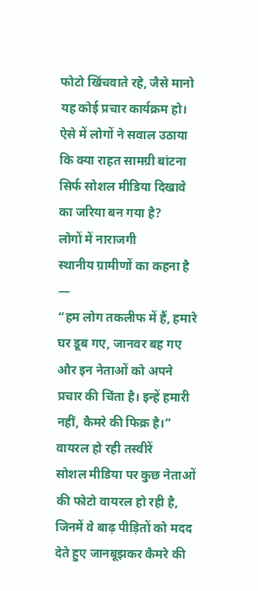फोटो खिंचवाते रहे, जैसे मानो यह कोई प्रचार कार्यक्रम हो। ऐसे में लोगों ने सवाल उठाया कि क्या राहत सामग्री बांटना सिर्फ सोशल मीडिया दिखावे का जरिया बन गया है?
लोगों में नाराजगी
स्थानीय ग्रामीणों का कहना है —
“हम लोग तकलीफ में हैं, हमारे घर डूब गए, जानवर बह गए और इन नेताओं को अपने प्रचार की चिंता है। इन्हें हमारी नहीं, कैमरे की फिक्र है।”
वायरल हो रही तस्वीरें
सोशल मीडिया पर कुछ नेताओं की फोटो वायरल हो रही है, जिनमें वे बाढ़ पीड़ितों को मदद देते हुए जानबूझकर कैमरे की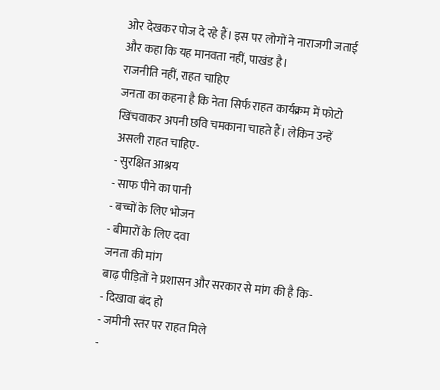ओर देखकर पोज दे रहे हैं। इस पर लोगों ने नाराजगी जताई और कहा कि यह मानवता नहीं, पाखंड है।
राजनीति नहीं, राहत चाहिए
जनता का कहना है कि नेता सिर्फ राहत कार्यक्रम में फोटो खिंचवाकर अपनी छवि चमकाना चाहते हैं। लेकिन उन्हें असली राहत चाहिए-
- सुरक्षित आश्रय
- साफ पीने का पानी
- बच्चों के लिए भोजन
- बीमारों के लिए दवा
जनता की मांग
बाढ़ पीड़ितों ने प्रशासन और सरकार से मांग की है कि-
- दिखावा बंद हो
- जमीनी स्तर पर राहत मिले
-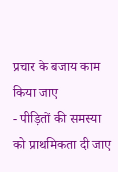प्रचार के बजाय काम किया जाए
- पीड़ितों की समस्या को प्राथमिकता दी जाए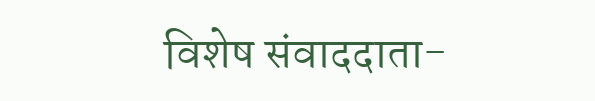विशेष संवाददाता-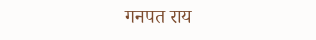गनपत राय